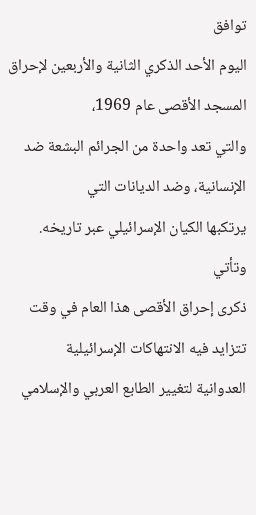توافق
اليوم الأحد الذكري الثانية والأربعين لإحراق المسجد الأقصى عام 1969،
والتي تعد واحدة من الجرائم البشعة ضد الإنسانية، وضد الديانات التي
يرتكبها الكيان الإسرائيلي عبر تاريخه.
وتأتي
ذكرى إحراق الأقصى هذا العام في وقت تتزايد فيه الانتهاكات الإسرائيلية
العدوانية لتغيير الطابع العربي والإسلامي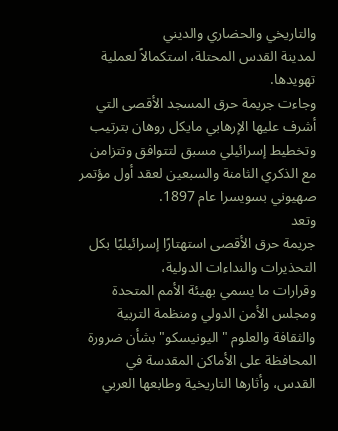والتاريخي والحضاري والديني
لمدينة القدس المحتلة، استكمالاً لعملية تهويدها.
وجاءت جريمة حرق المسجد الأقصى التي أشرف عليها الإرهابي مايكل روهان بترتيب وتخطيط إسرائيلي مسبق لتتوافق وتتزامن مع الذكري الثامنة والسبعين لعقد أول مؤتمر صهيوني بسويسرا عام 1897.
وتعد
جريمة حرق الأقصى استهتارًا إسرائيليًا بكل التحذيرات والنداءات الدولية،
وقرارات ما يسمي بهيئة الأمم المتحدة ومجلس الأمن الدولي ومنظمة التربية
والثقافة والعلوم "اليونيسكو" بشأن ضرورة المحافظة على الأماكن المقدسة في
القدس، وأثارها التاريخية وطابعها العربي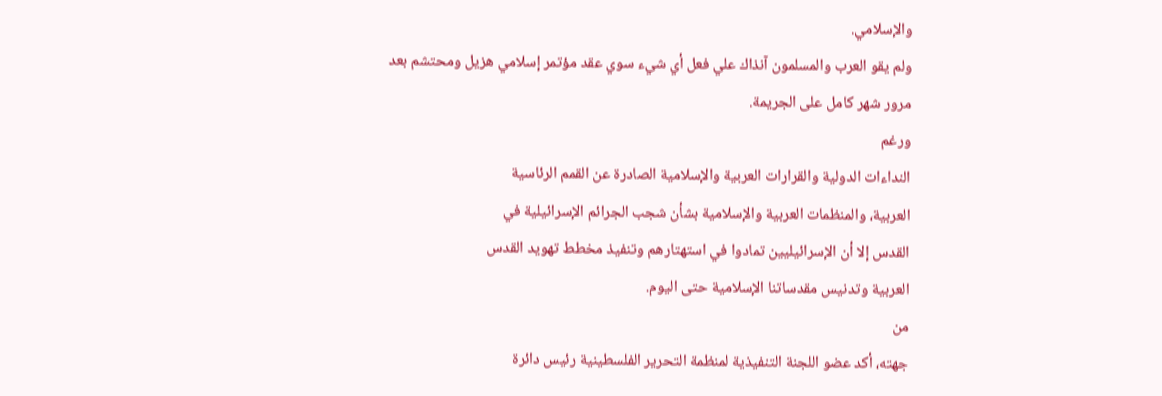والإسلامي.
ولم يقو العرب والمسلمون آنذاك علي فعل أي شيء سوي عقد مؤتمر إسلامي هزيل ومحتشم بعد مرور شهر كامل على الجريمة.
ورغم
النداءات الدولية والقرارات العربية والإسلامية الصادرة عن القمم الرئاسية
العربية، والمنظمات العربية والإسلامية بشأن شجب الجرائم الإسرائيلية في
القدس إلا أن الإسرائيليين تمادوا في استهتارهم وتنفيذ مخطط تهويد القدس
العربية وتدنيس مقدساتنا الإسلامية حتى اليوم.
من
جهته، أكد عضو اللجنة التنفيذية لمنظمة التحرير الفلسطينية رئيس دائرة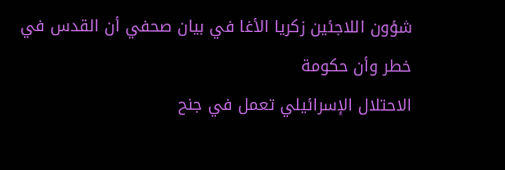شؤون اللاجئين زكريا الأغا في بيان صحفي أن القدس في خطر وأن حكومة
الاحتلال الإسرائيلي تعمل في جنح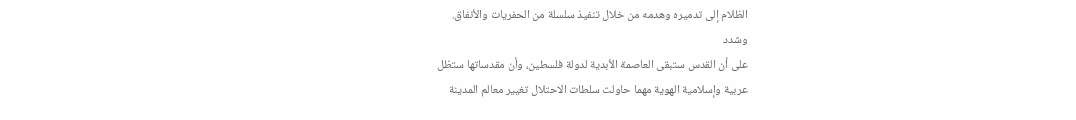الظلام إلى تدميره وهدمه من خلال تنفيذ سلسلة من الحفريات والأنفاق.
وشدد
على أن القدس ستبقى العاصمة الأبدية لدولة فلسطين، وأن مقدساتها ستظل
عربية وإسلامية الهوية مهما حاولت سلطات الاحتلال تغيير معالم المدينة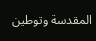المقدسة وتوطين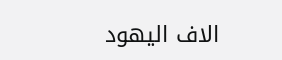الاف اليهود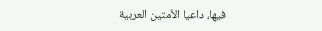فيها، داعيا الأمتين العربية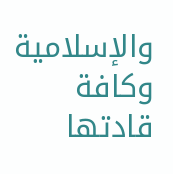والإسلامية وكافة
قادتها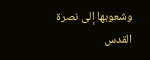وشعوبها إلى نصرة القدس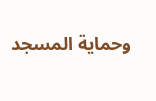وحماية المسجد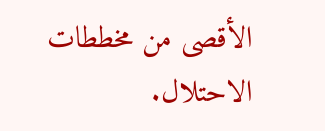الأقصى من مخططات الاحتلال.